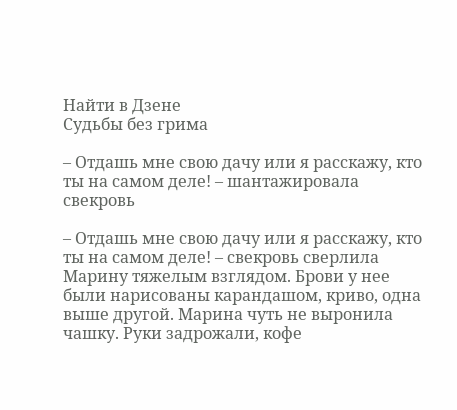Найти в Дзене
Судьбы без грима

– Отдашь мне свою дачу или я расскажу, кто ты на самом деле! – шантажировала свекровь

– Отдашь мне свою дачу или я расскажу, кто ты на самом деле! – свекровь сверлила Марину тяжелым взглядом. Брови у нее были нарисованы карандашом, криво, одна выше другой. Марина чуть не выронила чашку. Руки задрожали, кофе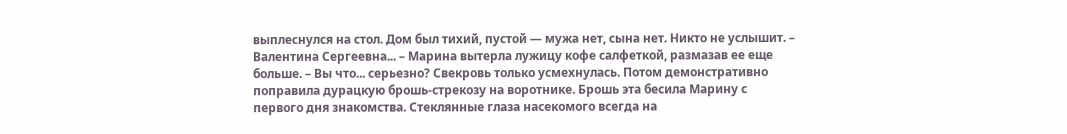выплеснулся на стол. Дом был тихий, пустой — мужа нет, сына нет. Никто не услышит. – Валентина Сергеевна... – Марина вытерла лужицу кофе салфеткой, размазав ее еще больше. – Вы что... серьезно? Свекровь только усмехнулась. Потом демонстративно поправила дурацкую брошь-стрекозу на воротнике. Брошь эта бесила Марину с первого дня знакомства. Стеклянные глаза насекомого всегда на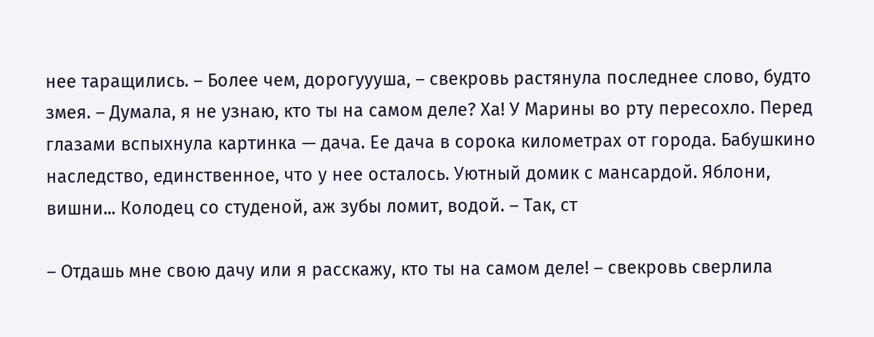нее таращились. – Более чем, дорогуууша, – свекровь растянула последнее слово, будто змея. – Думала, я не узнаю, кто ты на самом деле? Ха! У Марины во рту пересохло. Перед глазами вспыхнула картинка — дача. Ее дача в сорока километрах от города. Бабушкино наследство, единственное, что у нее осталось. Уютный домик с мансардой. Яблони, вишни... Колодец со студеной, аж зубы ломит, водой. – Так, ст

– Отдашь мне свою дачу или я расскажу, кто ты на самом деле! – свекровь сверлила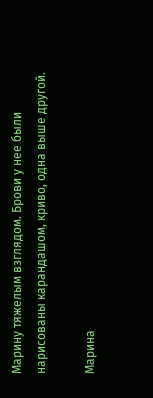Марину тяжелым взглядом. Брови у нее были нарисованы карандашом, криво, одна выше другой.

Марина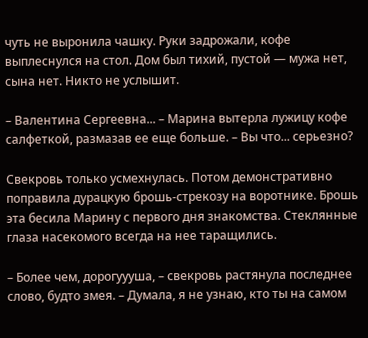чуть не выронила чашку. Руки задрожали, кофе выплеснулся на стол. Дом был тихий, пустой — мужа нет, сына нет. Никто не услышит.

– Валентина Сергеевна... – Марина вытерла лужицу кофе салфеткой, размазав ее еще больше. – Вы что... серьезно?

Свекровь только усмехнулась. Потом демонстративно поправила дурацкую брошь-стрекозу на воротнике. Брошь эта бесила Марину с первого дня знакомства. Стеклянные глаза насекомого всегда на нее таращились.

– Более чем, дорогуууша, – свекровь растянула последнее слово, будто змея. – Думала, я не узнаю, кто ты на самом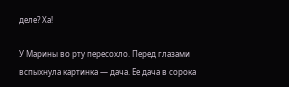деле? Ха!

У Марины во рту пересохло. Перед глазами вспыхнула картинка — дача. Ее дача в сорока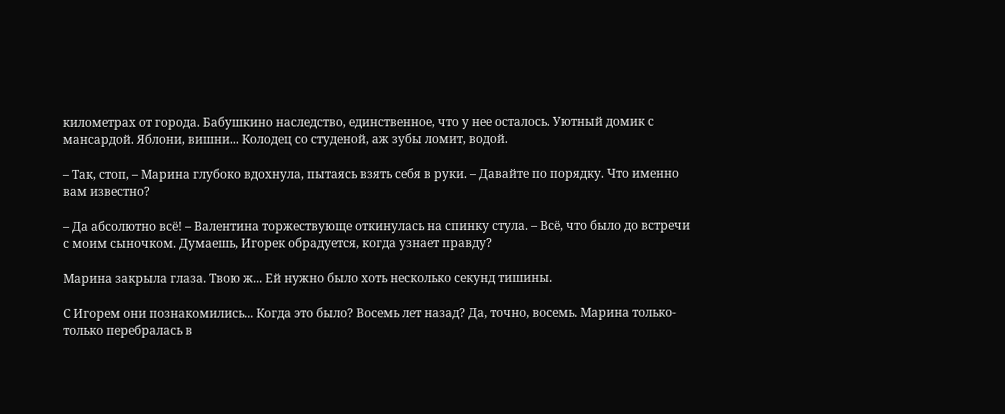километрах от города. Бабушкино наследство, единственное, что у нее осталось. Уютный домик с мансардой. Яблони, вишни... Колодец со студеной, аж зубы ломит, водой.

– Так, стоп, – Марина глубоко вдохнула, пытаясь взять себя в руки. – Давайте по порядку. Что именно вам известно?

– Да абсолютно всё! – Валентина торжествующе откинулась на спинку стула. – Всё, что было до встречи с моим сыночком. Думаешь, Игорек обрадуется, когда узнает правду?

Марина закрыла глаза. Твою ж... Ей нужно было хоть несколько секунд тишины.

С Игорем они познакомились... Когда это было? Восемь лет назад? Да, точно, восемь. Марина только-только перебралась в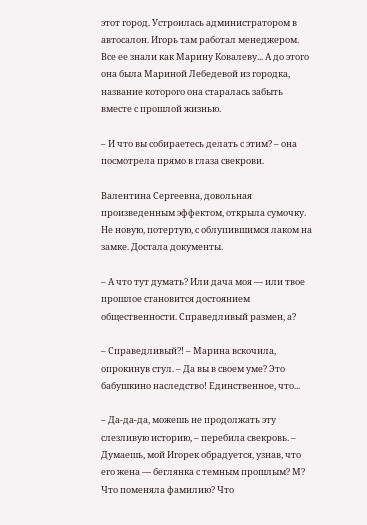этот город. Устроилась администратором в автосалон. Игорь там работал менеджером. Все ее знали как Марину Ковалеву... А до этого она была Мариной Лебедевой из городка, название которого она старалась забыть вместе с прошлой жизнью.

– И что вы собираетесь делать с этим? – она посмотрела прямо в глаза свекрови.

Валентина Сергеевна, довольная произведенным эффектом, открыла сумочку. Не новую, потертую, с облупившимся лаком на замке. Достала документы.

– А что тут думать? Или дача моя — или твое прошлое становится достоянием общественности. Справедливый размен, а?

– Справедливый?! – Марина вскочила, опрокинув стул. – Да вы в своем уме? Это бабушкино наследство! Единственное, что...

– Да-да-да, можешь не продолжать эту слезливую историю, – перебила свекровь. – Думаешь, мой Игорек обрадуется, узнав, что его жена — беглянка с темным прошлым? М? Что поменяла фамилию? Что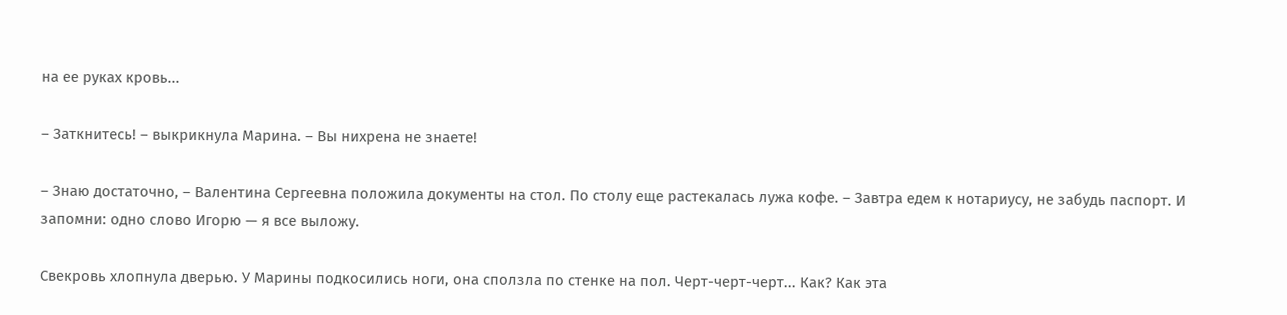на ее руках кровь...

– Заткнитесь! – выкрикнула Марина. – Вы нихрена не знаете!

– Знаю достаточно, – Валентина Сергеевна положила документы на стол. По столу еще растекалась лужа кофе. – Завтра едем к нотариусу, не забудь паспорт. И запомни: одно слово Игорю — я все выложу.

Свекровь хлопнула дверью. У Марины подкосились ноги, она сползла по стенке на пол. Черт-черт-черт... Как? Как эта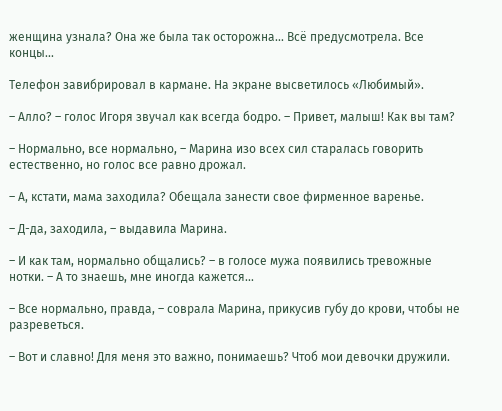женщина узнала? Она же была так осторожна... Всё предусмотрела. Все концы...

Телефон завибрировал в кармане. На экране высветилось «Любимый».

– Алло? – голос Игоря звучал как всегда бодро. – Привет, малыш! Как вы там?

– Нормально, все нормально, – Марина изо всех сил старалась говорить естественно, но голос все равно дрожал.

– А, кстати, мама заходила? Обещала занести свое фирменное варенье.

– Д-да, заходила, – выдавила Марина.

– И как там, нормально общались? – в голосе мужа появились тревожные нотки. – А то знаешь, мне иногда кажется...

– Все нормально, правда, – соврала Марина, прикусив губу до крови, чтобы не разреветься.

– Вот и славно! Для меня это важно, понимаешь? Чтоб мои девочки дружили.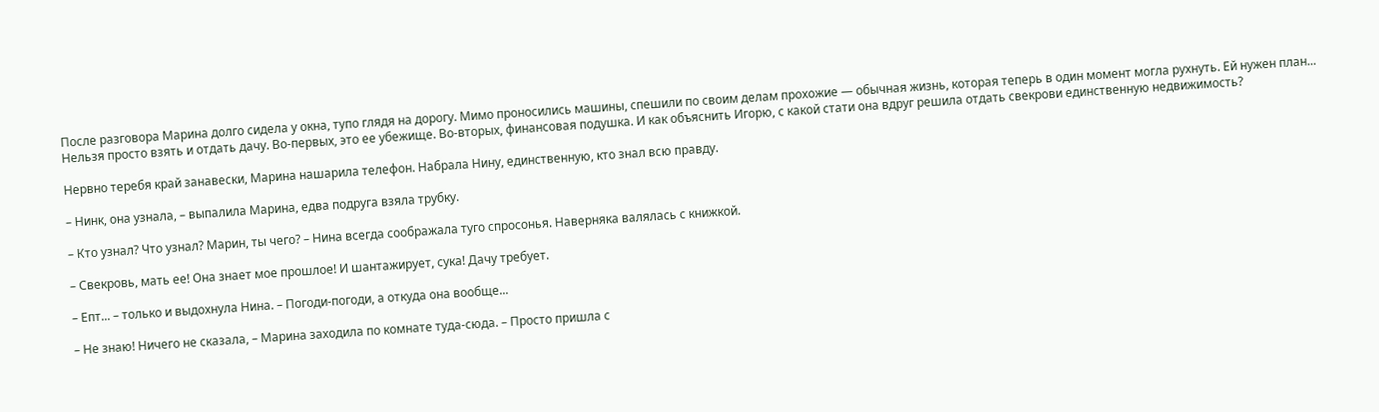После разговора Марина долго сидела у окна, тупо глядя на дорогу. Мимо проносились машины, спешили по своим делам прохожие — обычная жизнь, которая теперь в один момент могла рухнуть. Ей нужен план... Нельзя просто взять и отдать дачу. Во-первых, это ее убежище. Во-вторых, финансовая подушка. И как объяснить Игорю, с какой стати она вдруг решила отдать свекрови единственную недвижимость?

Нервно теребя край занавески, Марина нашарила телефон. Набрала Нину, единственную, кто знал всю правду.

– Нинк, она узнала, – выпалила Марина, едва подруга взяла трубку.

– Кто узнал? Что узнал? Марин, ты чего? – Нина всегда соображала туго спросонья. Наверняка валялась с книжкой.

– Свекровь, мать ее! Она знает мое прошлое! И шантажирует, сука! Дачу требует.

– Епт... – только и выдохнула Нина. – Погоди-погоди, а откуда она вообще...

– Не знаю! Ничего не сказала, – Марина заходила по комнате туда-сюда. – Просто пришла с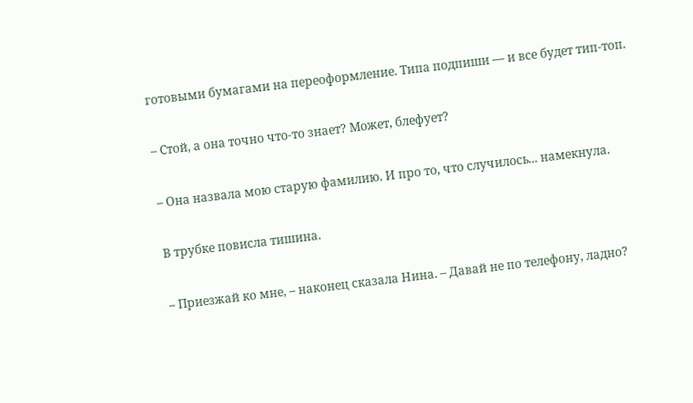готовыми бумагами на переоформление. Типа подпиши — и все будет тип-топ.

– Стой, а она точно что-то знает? Может, блефует?

– Она назвала мою старую фамилию. И про то, что случилось... намекнула.

В трубке повисла тишина.

– Приезжай ко мне, – наконец сказала Нина. – Давай не по телефону, ладно?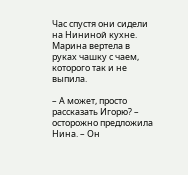Час спустя они сидели на Нининой кухне. Марина вертела в руках чашку с чаем, которого так и не выпила.

– А может, просто рассказать Игорю? – осторожно предложила Нина. – Он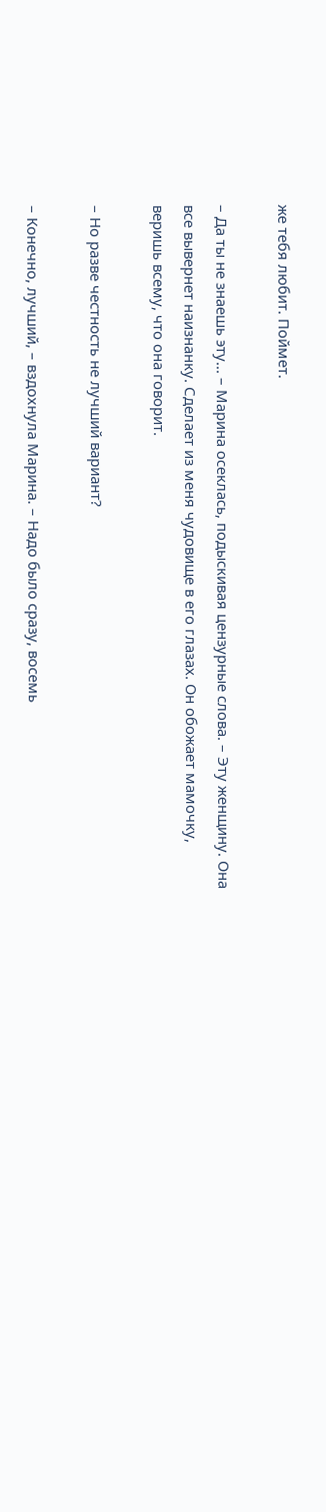же тебя любит. Поймет.

– Да ты не знаешь эту... – Марина осеклась, подыскивая цензурные слова. – Эту женщину. Она все вывернет наизнанку. Сделает из меня чудовище в его глазах. Он обожает мамочку, веришь всему, что она говорит.

– Но разве честность не лучший вариант?

– Конечно, лучший, – вздохнула Марина. – Надо было сразу, восемь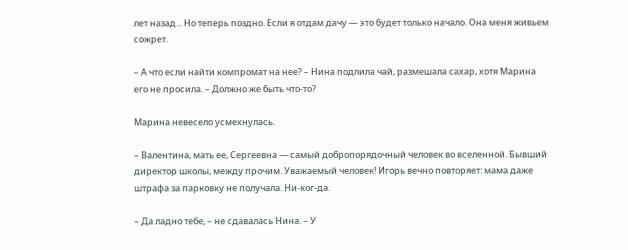лет назад... Но теперь поздно. Если я отдам дачу — это будет только начало. Она меня живьем сожрет.

– А что если найти компромат на нее? – Нина подлила чай, размешала сахар, хотя Марина его не просила. – Должно же быть что-то?

Марина невесело усмехнулась.

– Валентина, мать ее, Сергеевна — самый добропорядочный человек во вселенной. Бывший директор школы, между прочим. Уважаемый человек! Игорь вечно повторяет: мама даже штрафа за парковку не получала. Ни-ког-да.

– Да ладно тебе, – не сдавалась Нина. – У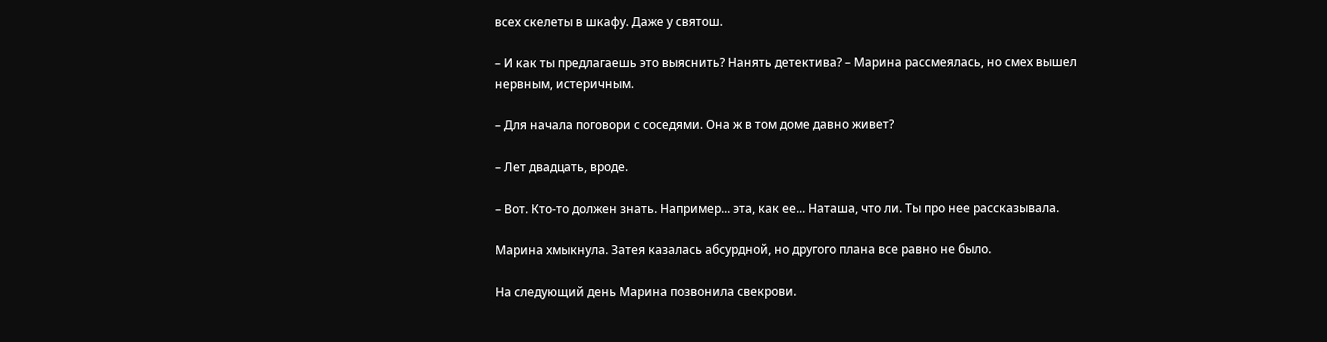всех скелеты в шкафу. Даже у святош.

– И как ты предлагаешь это выяснить? Нанять детектива? – Марина рассмеялась, но смех вышел нервным, истеричным.

– Для начала поговори с соседями. Она ж в том доме давно живет?

– Лет двадцать, вроде.

– Вот. Кто-то должен знать. Например... эта, как ее... Наташа, что ли. Ты про нее рассказывала.

Марина хмыкнула. Затея казалась абсурдной, но другого плана все равно не было.

На следующий день Марина позвонила свекрови.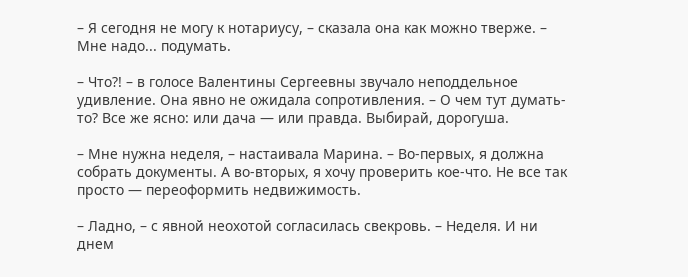– Я сегодня не могу к нотариусу, – сказала она как можно тверже. – Мне надо... подумать.

– Что?! – в голосе Валентины Сергеевны звучало неподдельное удивление. Она явно не ожидала сопротивления. – О чем тут думать-то? Все же ясно: или дача — или правда. Выбирай, дорогуша.

– Мне нужна неделя, – настаивала Марина. – Во-первых, я должна собрать документы. А во-вторых, я хочу проверить кое-что. Не все так просто — переоформить недвижимость.

– Ладно, – с явной неохотой согласилась свекровь. – Неделя. И ни днем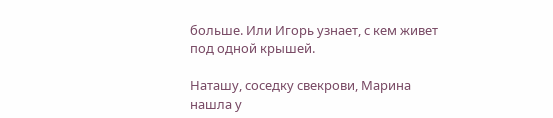больше. Или Игорь узнает, с кем живет под одной крышей.

Наташу, соседку свекрови, Марина нашла у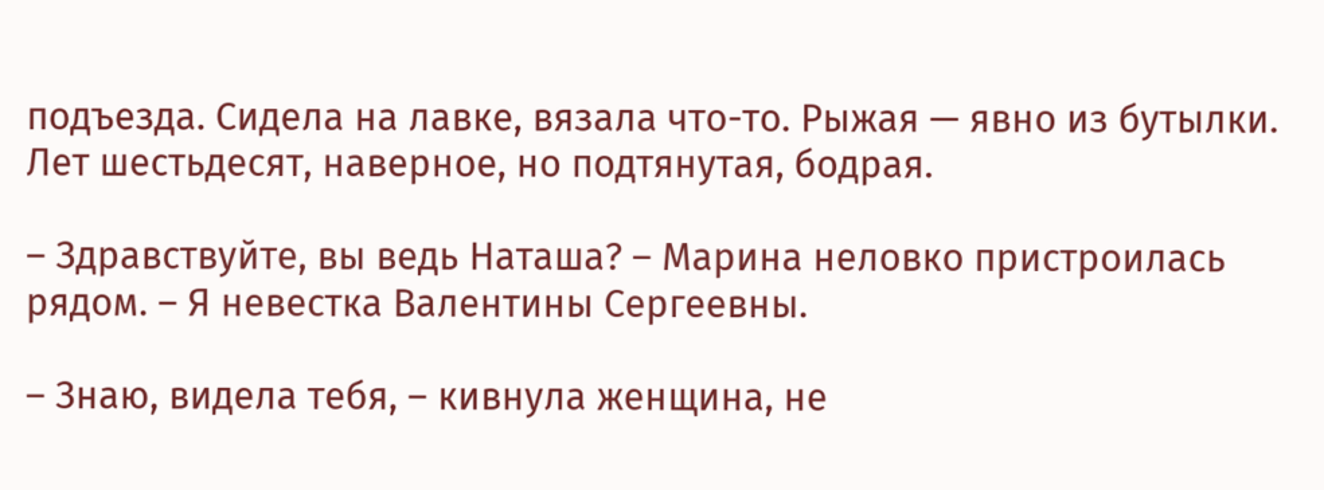подъезда. Сидела на лавке, вязала что-то. Рыжая — явно из бутылки. Лет шестьдесят, наверное, но подтянутая, бодрая.

– Здравствуйте, вы ведь Наташа? – Марина неловко пристроилась рядом. – Я невестка Валентины Сергеевны.

– Знаю, видела тебя, – кивнула женщина, не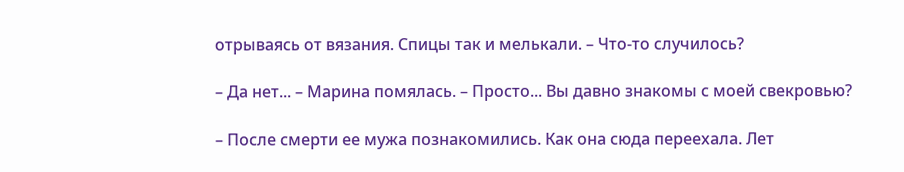отрываясь от вязания. Спицы так и мелькали. – Что-то случилось?

– Да нет... – Марина помялась. – Просто... Вы давно знакомы с моей свекровью?

– После смерти ее мужа познакомились. Как она сюда переехала. Лет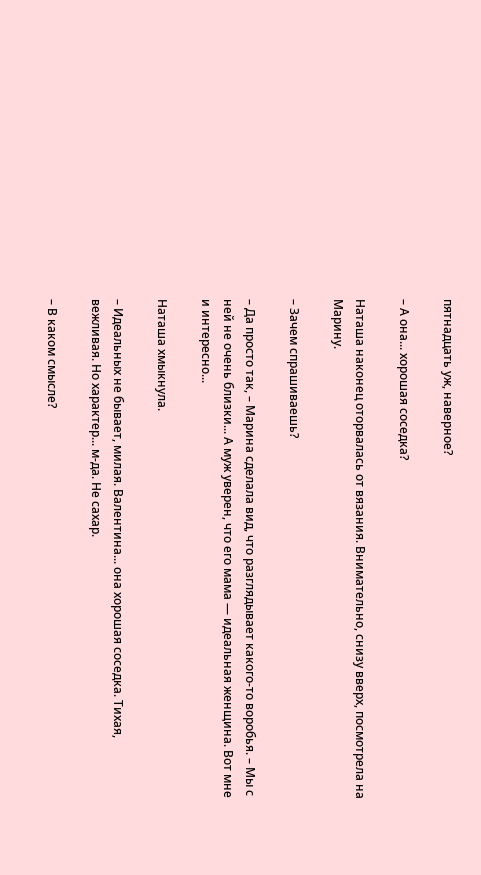пятнадцать уж, наверное?

– А она... хорошая соседка?

Наташа наконец оторвалась от вязания. Внимательно, снизу вверх, посмотрела на Марину.

– Зачем спрашиваешь?

– Да просто так, – Марина сделала вид, что разглядывает какого-то воробья. – Мы с ней не очень близки... А муж уверен, что его мама — идеальная женщина. Вот мне и интересно...

Наташа хмыкнула.

– Идеальных не бывает, милая. Валентина... она хорошая соседка. Тихая, вежливая. Но характер... м-да. Не сахар.

– В каком смысле?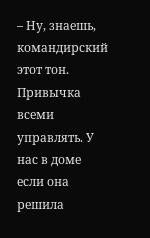– Ну, знаешь, командирский этот тон. Привычка всеми управлять. У нас в доме если она решила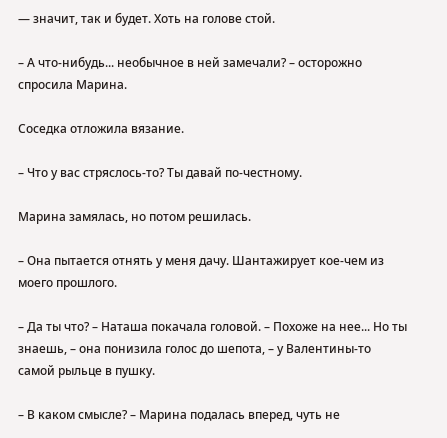— значит, так и будет. Хоть на голове стой.

– А что-нибудь... необычное в ней замечали? – осторожно спросила Марина.

Соседка отложила вязание.

– Что у вас стряслось-то? Ты давай по-честному.

Марина замялась, но потом решилась.

– Она пытается отнять у меня дачу. Шантажирует кое-чем из моего прошлого.

– Да ты что? – Наташа покачала головой. – Похоже на нее... Но ты знаешь, – она понизила голос до шепота, – у Валентины-то самой рыльце в пушку.

– В каком смысле? – Марина подалась вперед, чуть не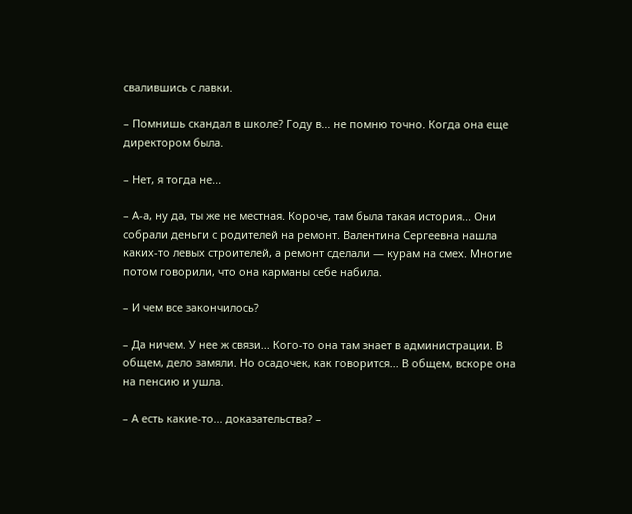свалившись с лавки.

– Помнишь скандал в школе? Году в... не помню точно. Когда она еще директором была.

– Нет, я тогда не...

– А-а, ну да, ты же не местная. Короче, там была такая история... Они собрали деньги с родителей на ремонт. Валентина Сергеевна нашла каких-то левых строителей, а ремонт сделали — курам на смех. Многие потом говорили, что она карманы себе набила.

– И чем все закончилось?

– Да ничем. У нее ж связи... Кого-то она там знает в администрации. В общем, дело замяли. Но осадочек, как говорится... В общем, вскоре она на пенсию и ушла.

– А есть какие-то... доказательства? –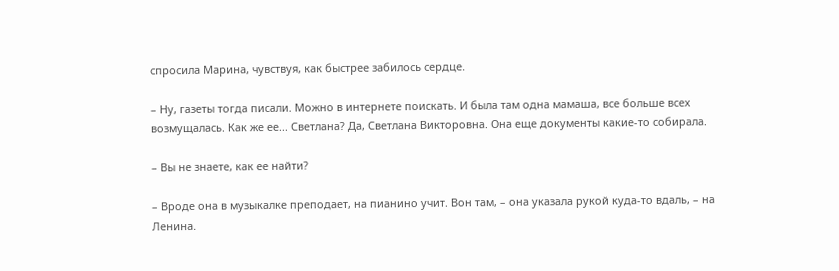спросила Марина, чувствуя, как быстрее забилось сердце.

– Ну, газеты тогда писали. Можно в интернете поискать. И была там одна мамаша, все больше всех возмущалась. Как же ее... Светлана? Да, Светлана Викторовна. Она еще документы какие-то собирала.

– Вы не знаете, как ее найти?

– Вроде она в музыкалке преподает, на пианино учит. Вон там, – она указала рукой куда-то вдаль, – на Ленина.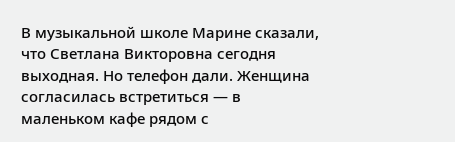В музыкальной школе Марине сказали, что Светлана Викторовна сегодня выходная. Но телефон дали. Женщина согласилась встретиться — в маленьком кафе рядом с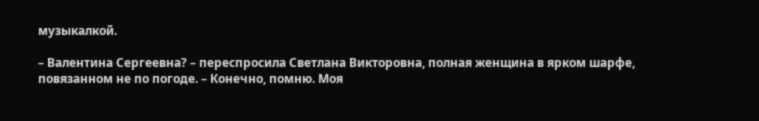музыкалкой.

– Валентина Сергеевна? – переспросила Светлана Викторовна, полная женщина в ярком шарфе, повязанном не по погоде. – Конечно, помню. Моя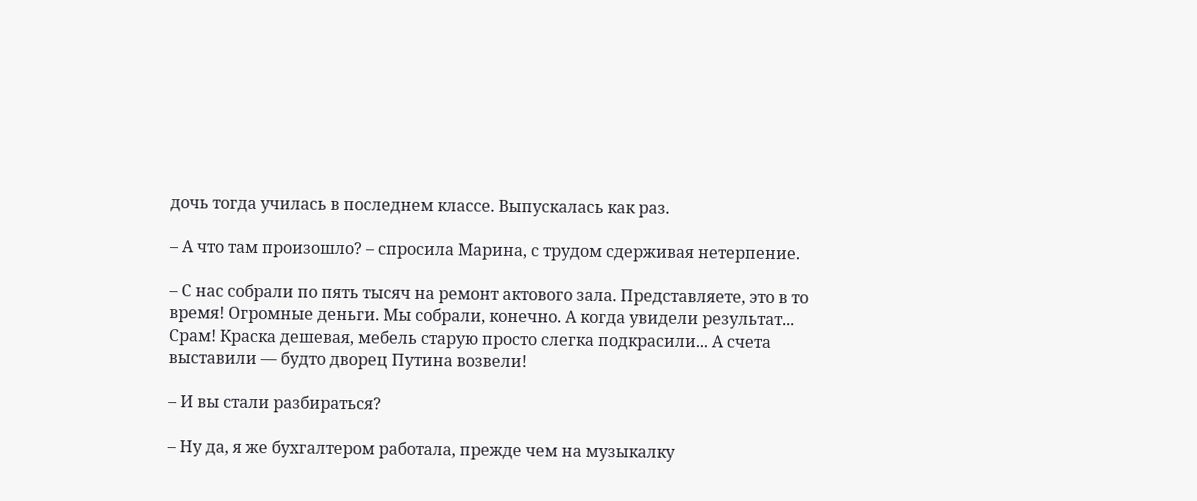дочь тогда училась в последнем классе. Выпускалась как раз.

– А что там произошло? – спросила Марина, с трудом сдерживая нетерпение.

– С нас собрали по пять тысяч на ремонт актового зала. Представляете, это в то время! Огромные деньги. Мы собрали, конечно. А когда увидели результат... Срам! Краска дешевая, мебель старую просто слегка подкрасили... А счета выставили — будто дворец Путина возвели!

– И вы стали разбираться?

– Ну да, я же бухгалтером работала, прежде чем на музыкалку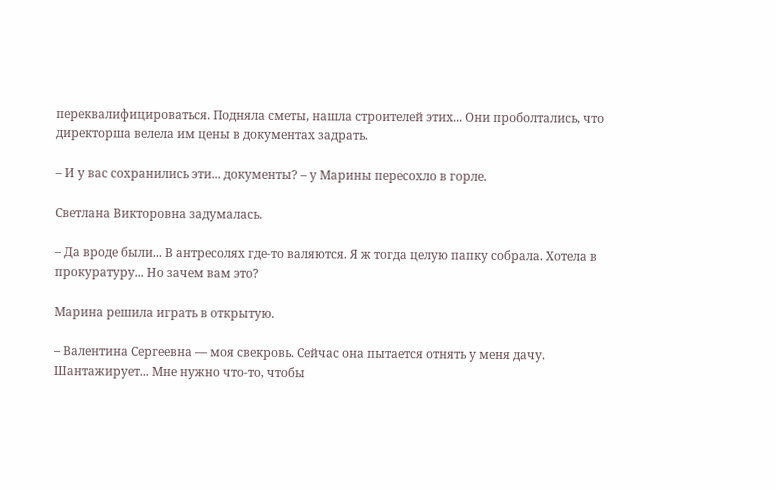переквалифицироваться. Подняла сметы, нашла строителей этих... Они проболтались, что директорша велела им цены в документах задрать.

– И у вас сохранились эти... документы? – у Марины пересохло в горле.

Светлана Викторовна задумалась.

– Да вроде были... В антресолях где-то валяются. Я ж тогда целую папку собрала. Хотела в прокуратуру... Но зачем вам это?

Марина решила играть в открытую.

– Валентина Сергеевна — моя свекровь. Сейчас она пытается отнять у меня дачу. Шантажирует... Мне нужно что-то, чтобы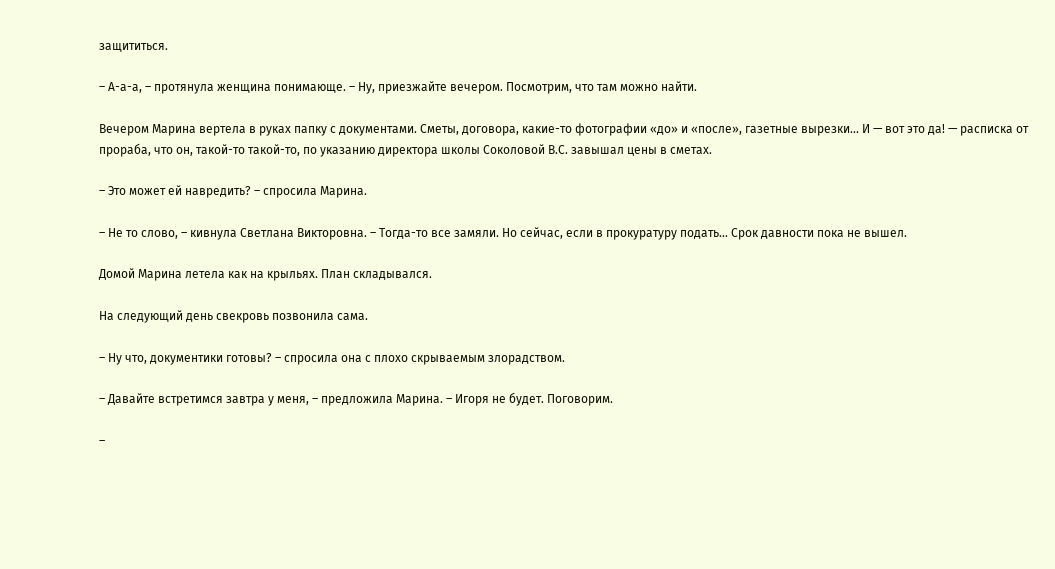защититься.

– А-а-а, – протянула женщина понимающе. – Ну, приезжайте вечером. Посмотрим, что там можно найти.

Вечером Марина вертела в руках папку с документами. Сметы, договора, какие-то фотографии «до» и «после», газетные вырезки... И — вот это да! — расписка от прораба, что он, такой-то такой-то, по указанию директора школы Соколовой В.С. завышал цены в сметах.

– Это может ей навредить? – спросила Марина.

– Не то слово, – кивнула Светлана Викторовна. – Тогда-то все замяли. Но сейчас, если в прокуратуру подать... Срок давности пока не вышел.

Домой Марина летела как на крыльях. План складывался.

На следующий день свекровь позвонила сама.

– Ну что, документики готовы? – спросила она с плохо скрываемым злорадством.

– Давайте встретимся завтра у меня, – предложила Марина. – Игоря не будет. Поговорим.

–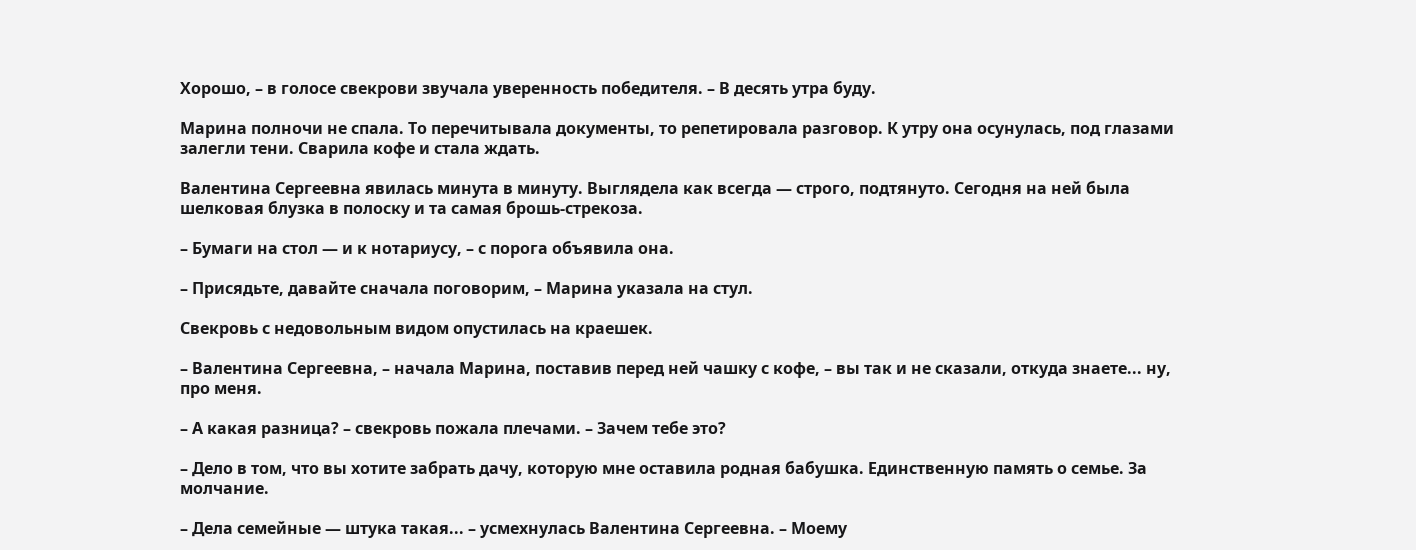Хорошо, – в голосе свекрови звучала уверенность победителя. – В десять утра буду.

Марина полночи не спала. То перечитывала документы, то репетировала разговор. К утру она осунулась, под глазами залегли тени. Сварила кофе и стала ждать.

Валентина Сергеевна явилась минута в минуту. Выглядела как всегда — строго, подтянуто. Сегодня на ней была шелковая блузка в полоску и та самая брошь-стрекоза.

– Бумаги на стол — и к нотариусу, – с порога объявила она.

– Присядьте, давайте сначала поговорим, – Марина указала на стул.

Свекровь с недовольным видом опустилась на краешек.

– Валентина Сергеевна, – начала Марина, поставив перед ней чашку с кофе, – вы так и не сказали, откуда знаете... ну, про меня.

– А какая разница? – свекровь пожала плечами. – Зачем тебе это?

– Дело в том, что вы хотите забрать дачу, которую мне оставила родная бабушка. Единственную память о семье. За молчание.

– Дела семейные — штука такая... – усмехнулась Валентина Сергеевна. – Моему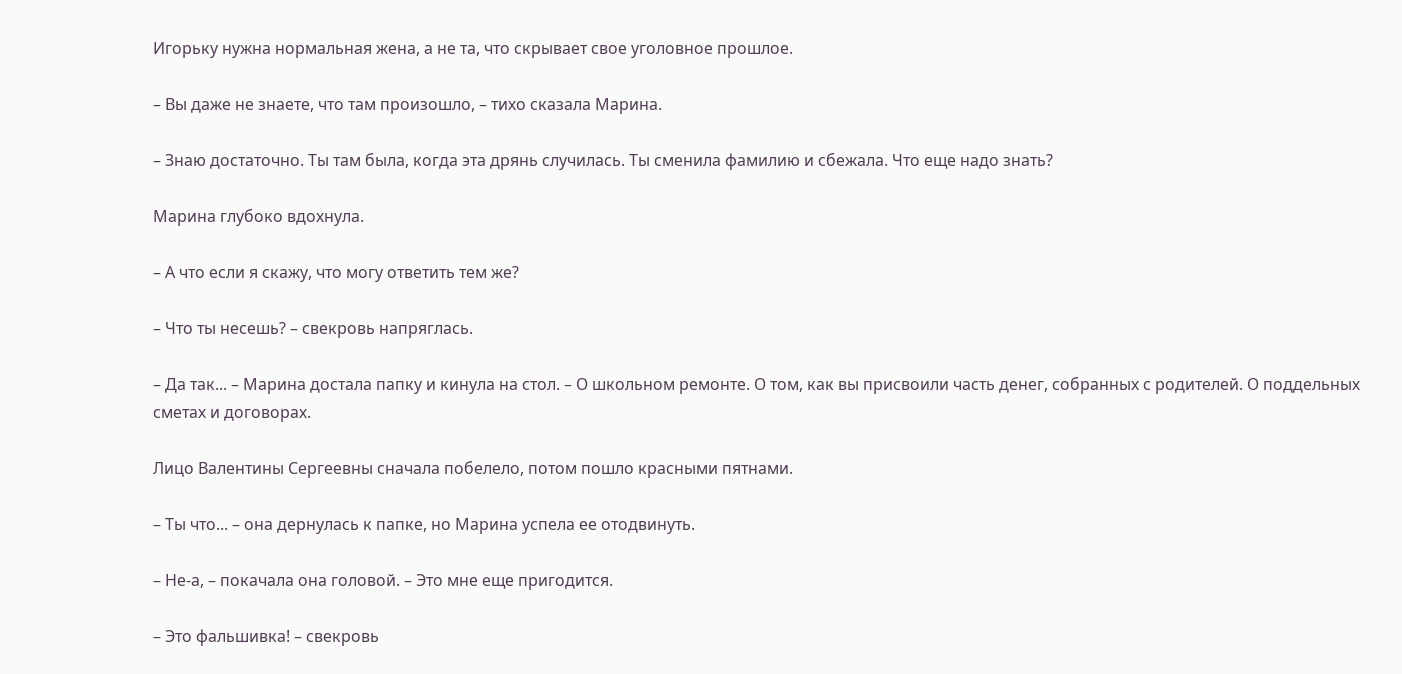Игорьку нужна нормальная жена, а не та, что скрывает свое уголовное прошлое.

– Вы даже не знаете, что там произошло, – тихо сказала Марина.

– Знаю достаточно. Ты там была, когда эта дрянь случилась. Ты сменила фамилию и сбежала. Что еще надо знать?

Марина глубоко вдохнула.

– А что если я скажу, что могу ответить тем же?

– Что ты несешь? – свекровь напряглась.

– Да так... – Марина достала папку и кинула на стол. – О школьном ремонте. О том, как вы присвоили часть денег, собранных с родителей. О поддельных сметах и договорах.

Лицо Валентины Сергеевны сначала побелело, потом пошло красными пятнами.

– Ты что... – она дернулась к папке, но Марина успела ее отодвинуть.

– Не-а, – покачала она головой. – Это мне еще пригодится.

– Это фальшивка! – свекровь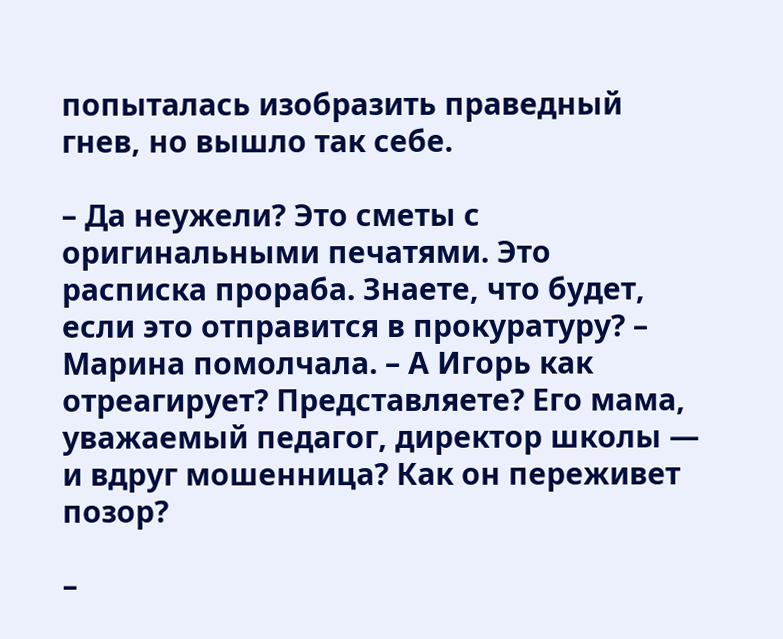попыталась изобразить праведный гнев, но вышло так себе.

– Да неужели? Это сметы с оригинальными печатями. Это расписка прораба. Знаете, что будет, если это отправится в прокуратуру? – Марина помолчала. – А Игорь как отреагирует? Представляете? Его мама, уважаемый педагог, директор школы — и вдруг мошенница? Как он переживет позор?

–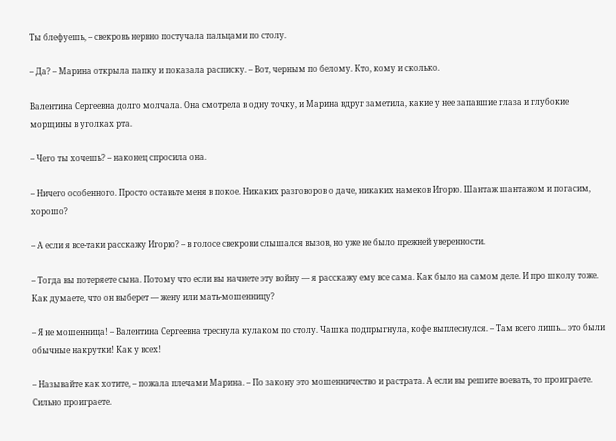Ты блефуешь, – свекровь нервно постучала пальцами по столу.

– Да? – Марина открыла папку и показала расписку. – Вот, черным по белому. Кто, кому и сколько.

Валентина Сергеевна долго молчала. Она смотрела в одну точку, и Марина вдруг заметила, какие у нее запавшие глаза и глубокие морщины в уголках рта.

– Чего ты хочешь? – наконец спросила она.

– Ничего особенного. Просто оставьте меня в покое. Никаких разговоров о даче, никаких намеков Игорю. Шантаж шантажом и погасим, хорошо?

– А если я все-таки расскажу Игорю? – в голосе свекрови слышался вызов, но уже не было прежней уверенности.

– Тогда вы потеряете сына. Потому что если вы начнете эту войну — я расскажу ему все сама. Как было на самом деле. И про школу тоже. Как думаете, что он выберет — жену или мать-мошенницу?

– Я не мошенница! – Валентина Сергеевна треснула кулаком по столу. Чашка подпрыгнула, кофе выплеснулся. – Там всего лишь... это были обычные накрутки! Как у всех!

– Называйте как хотите, – пожала плечами Марина. – По закону это мошенничество и растрата. А если вы решите воевать, то проиграете. Сильно проиграете.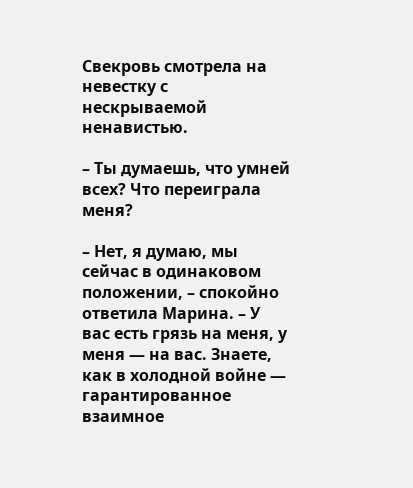Свекровь смотрела на невестку с нескрываемой ненавистью.

– Ты думаешь, что умней всех? Что переиграла меня?

– Нет, я думаю, мы сейчас в одинаковом положении, – спокойно ответила Марина. – У вас есть грязь на меня, у меня — на вас. Знаете, как в холодной войне — гарантированное взаимное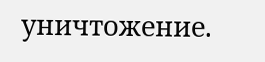уничтожение.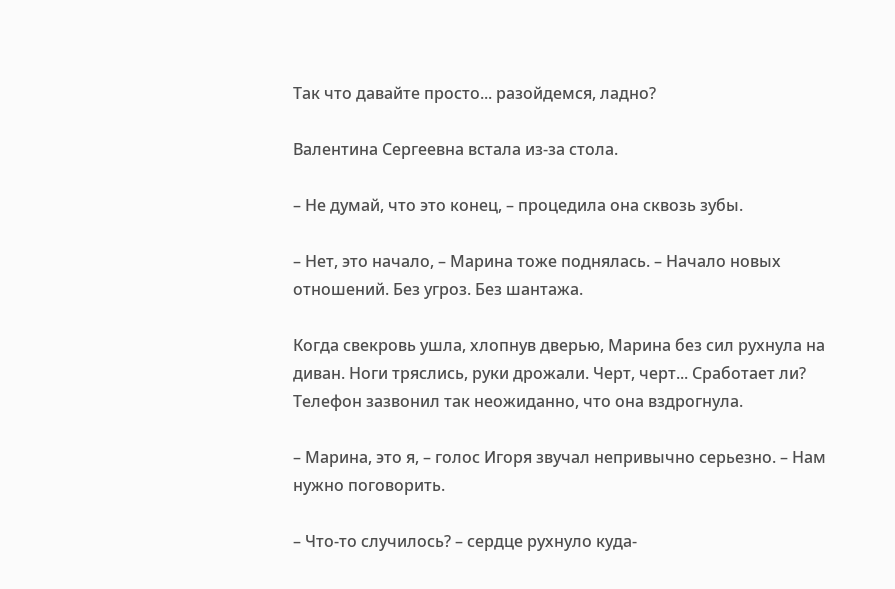Так что давайте просто... разойдемся, ладно?

Валентина Сергеевна встала из-за стола.

– Не думай, что это конец, – процедила она сквозь зубы.

– Нет, это начало, – Марина тоже поднялась. – Начало новых отношений. Без угроз. Без шантажа.

Когда свекровь ушла, хлопнув дверью, Марина без сил рухнула на диван. Ноги тряслись, руки дрожали. Черт, черт... Сработает ли? Телефон зазвонил так неожиданно, что она вздрогнула.

– Марина, это я, – голос Игоря звучал непривычно серьезно. – Нам нужно поговорить.

– Что-то случилось? – сердце рухнуло куда-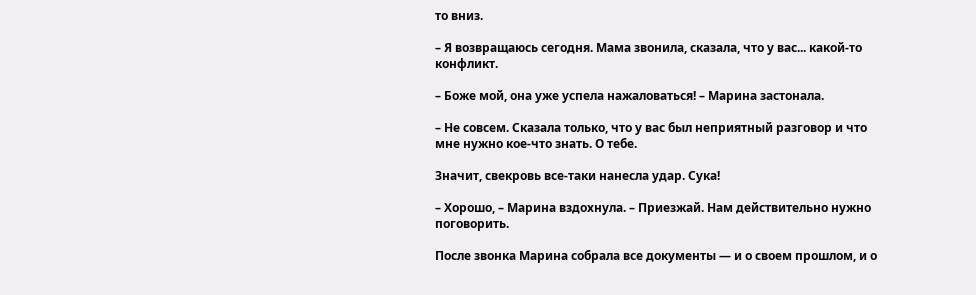то вниз.

– Я возвращаюсь сегодня. Мама звонила, сказала, что у вас... какой-то конфликт.

– Боже мой, она уже успела нажаловаться! – Марина застонала.

– Не совсем. Сказала только, что у вас был неприятный разговор и что мне нужно кое-что знать. О тебе.

Значит, свекровь все-таки нанесла удар. Сука!

– Хорошо, – Марина вздохнула. – Приезжай. Нам действительно нужно поговорить.

После звонка Марина собрала все документы — и о своем прошлом, и о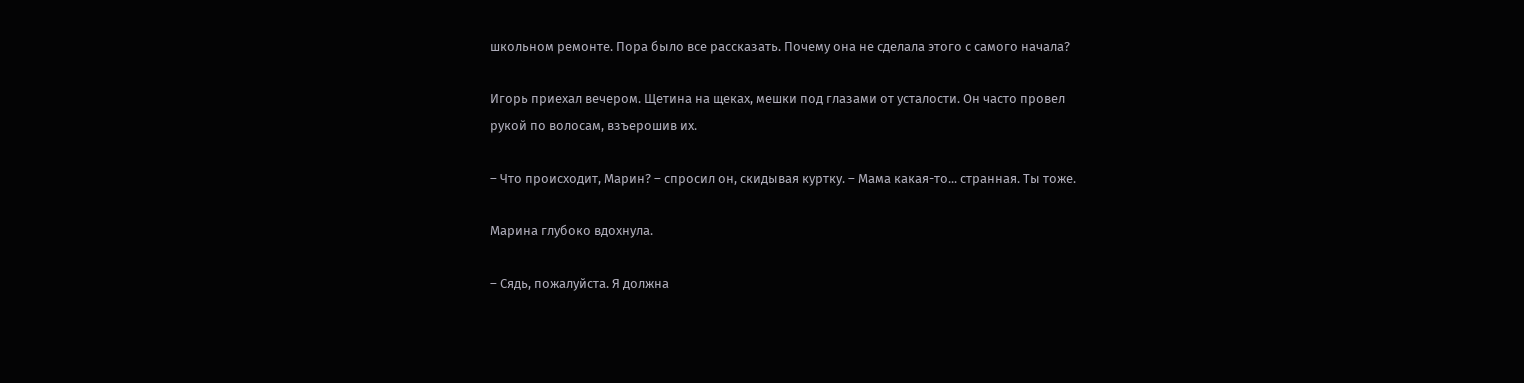школьном ремонте. Пора было все рассказать. Почему она не сделала этого с самого начала?

Игорь приехал вечером. Щетина на щеках, мешки под глазами от усталости. Он часто провел рукой по волосам, взъерошив их.

– Что происходит, Марин? – спросил он, скидывая куртку. – Мама какая-то... странная. Ты тоже.

Марина глубоко вдохнула.

– Сядь, пожалуйста. Я должна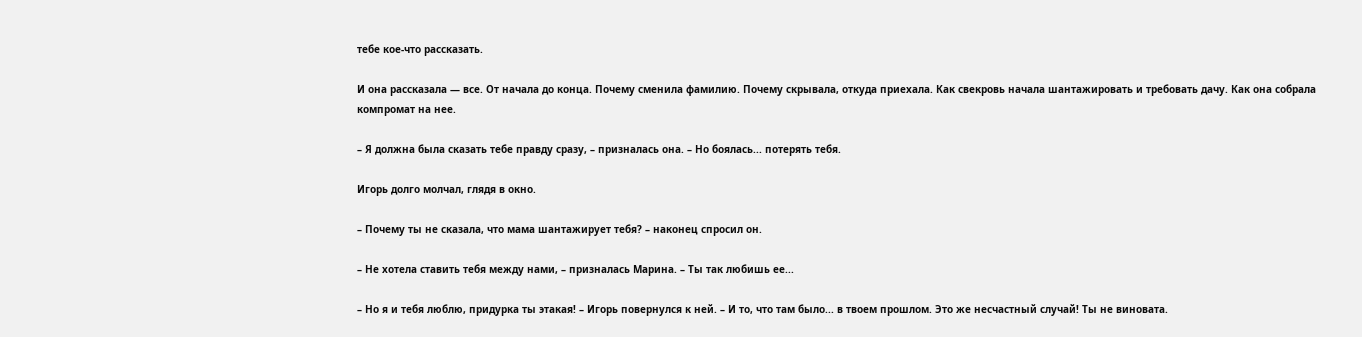тебе кое-что рассказать.

И она рассказала — все. От начала до конца. Почему сменила фамилию. Почему скрывала, откуда приехала. Как свекровь начала шантажировать и требовать дачу. Как она собрала компромат на нее.

– Я должна была сказать тебе правду сразу, – призналась она. – Но боялась... потерять тебя.

Игорь долго молчал, глядя в окно.

– Почему ты не сказала, что мама шантажирует тебя? – наконец спросил он.

– Не хотела ставить тебя между нами, – призналась Марина. – Ты так любишь ее...

– Но я и тебя люблю, придурка ты этакая! – Игорь повернулся к ней. – И то, что там было... в твоем прошлом. Это же несчастный случай! Ты не виновата.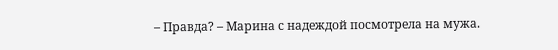– Правда? – Марина с надеждой посмотрела на мужа.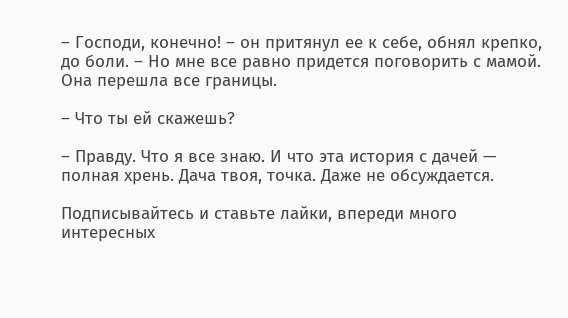– Господи, конечно! – он притянул ее к себе, обнял крепко, до боли. – Но мне все равно придется поговорить с мамой. Она перешла все границы.

– Что ты ей скажешь?

– Правду. Что я все знаю. И что эта история с дачей — полная хрень. Дача твоя, точка. Даже не обсуждается.

Подписывайтесь и ставьте лайки, впереди много интересных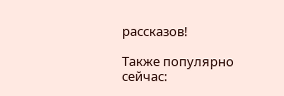рассказов!

Также популярно сейчас: